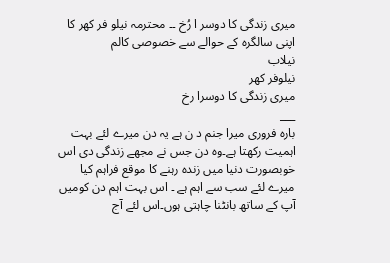میری زندگی کا دوسر ا رُخ ۔۔ محترمہ نیلو فر کھر کا اپنی سالگرہ کے حوالے سے خصوصی کالم
نیلاب
نیلوفر کھر
میری زندگی کا دوسرا رخ
___
بارہ فروری میرا جنم د ن ہے یہ دن میرے لئے بہت اہمیت رکھتا ہے۔وہ دن جس نے مجھے زندگی دی اس خوبصورت دنیا میں زندہ رہنے کا موقع فراہم کیا میرے لئے سب سے اہم ہے ۔ اس بہت اہم دن کومیں آپ کے ساتھ بانٹنا چاہتی ہوں۔اس لئے آج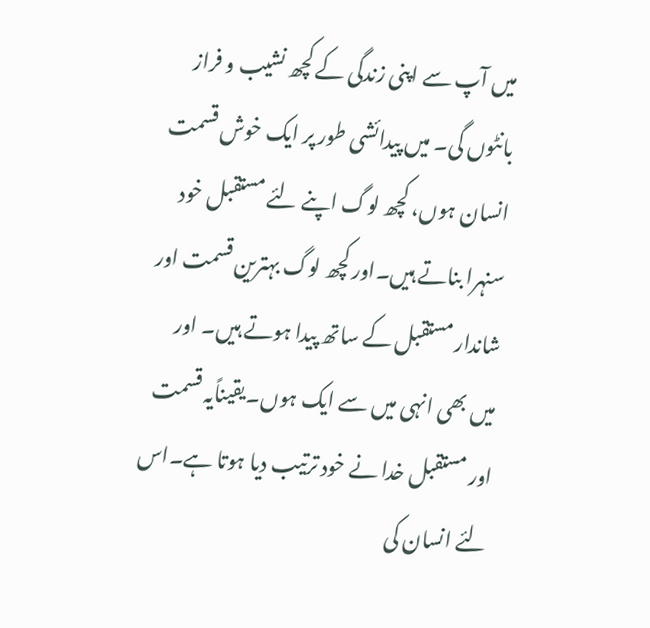میں آپ سے اپنی زندگی کے کچھ نشیب و فراز بانٹوں گی۔ میں پیدائشی طور پر ایک خوش قسمت انسان ہوں، کچھ لوگ اپنے لئے مستقبل خود سنہرا بناتے ہیں۔اور کچھ لوگ بہترین قسمت اور شاندار مستقبل کے ساتھ پیدا ہوتے ہیں۔ اور میں بھی انہی میں سے ایک ہوں۔یقیناًیہ قسمت اور مستقبل خدا نے خود ترتیب دیا ہوتا ہے۔اس لئے انسان کی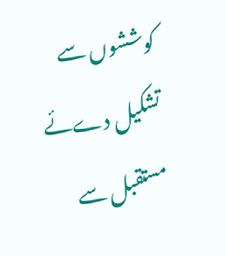کوششوں سے تشکیل دےئے مستقبل سے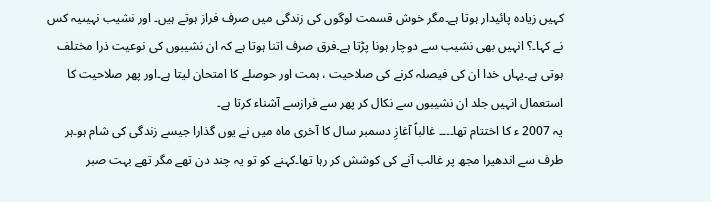کہیں زیادہ پائیدار ہوتا ہے۔مگر خوش قسمت لوگوں کی زندگی میں صرف فراز ہوتے ہیں۔ اور نشیب نہیںیہ کس نے کہا۔؟ انہیں بھی نشیب سے دوچار ہونا پڑتا ہے۔فرق صرف اتنا ہوتا ہے کہ ان نشیبوں کی نوعیت ذرا مختلف ہوتی ہے۔یہاں خدا ان کی فیصلہ کرنے کی صلاحیت ، ہمت اور حوصلے کا امتحان لیتا ہے۔اور پھر صلاحیت کا استعمال انہیں جلد ان نشیبوں سے نکال کر پھر سے فرازسے آشناء کرتا ہے۔
یہ 2007 ء کا اختتام تھا۔۔۔۔ غالباً آغازِ دسمبر سال کا آخری ماہ میں نے یوں گذارا جیسے زندگی کی شام ہو۔ہر طرف سے اندھیرا مجھ پر غالب آنے کی کوشش کر رہا تھا۔کہنے کو تو یہ چند دن تھے مگر تھے بہت صبر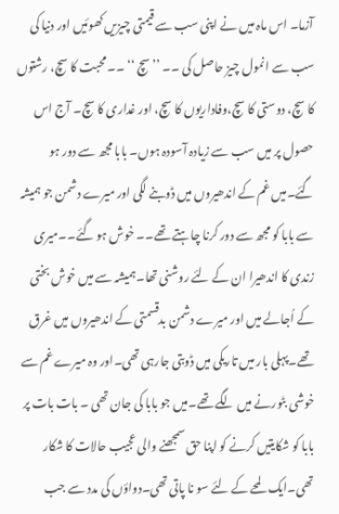آزما۔ اس ماہ میں نے اپنی سب سے قیمتی چیزیں کھوئیں اور دنیا کی سب سے انمول چیز حاصل کی ۔۔ ’’سچ ‘‘ ۔۔ محبت کا سچ، رشتوں کا سچ، دوستی کا سچ،وفاداریوں کا سچ، اور غداری کا سچ۔ آج اس حصول پر میں سب سے زیادہ آسودہ ہوں۔ بابا مجھ سے دور ہو گئے۔میں غم کے اندھیروں میں ڈوبنے لگی اور میرے دشمن جو ہمیشہ سے بابا کو مجھ سے دور کرنا چاہتے تھے۔۔ خوش ہو گئے۔۔میری زندی کا اندھیرا ان کے لئے روشنی تھا۔ہمیشہ سے میں خوش بختی کے اُجالے میں اور میرے دشمن بدقسمتی کے اندھیروں میں غرق تھے۔پہلی بار میں تاریکی میں ڈوبتی جارہی تھی۔اور وہ میرے غم سے خوشی بٹورنے میں لگے تھے۔میں جو بابا کی جان تھی ۔ بات بات پر بابا کو شکایتیں کرنے کو اپنا حق سمجھنے والی عجیب حالات کا شکار تھی۔ایک لمحے کے لئے سو نا پاتی تھی۔دواؤں کی مدد سے جب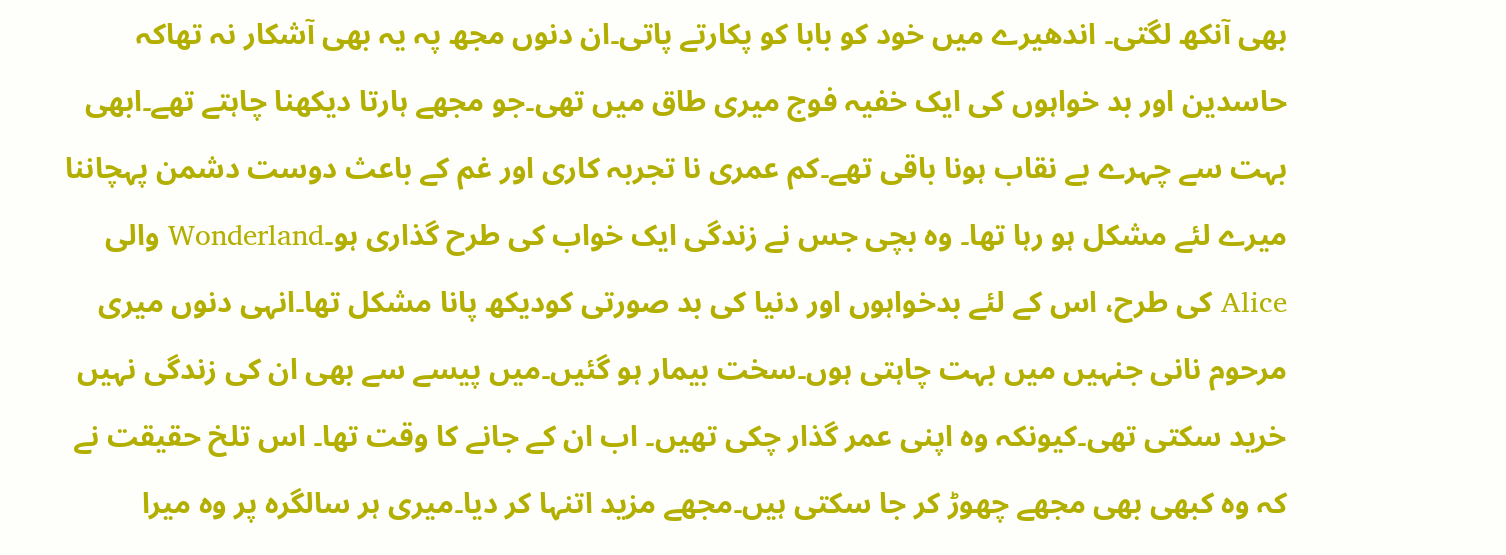بھی آنکھ لگتی۔ اندھیرے میں خود کو بابا کو پکارتے پاتی۔ان دنوں مجھ پہ یہ بھی آشکار نہ تھاکہ حاسدین اور بد خواہوں کی ایک خفیہ فوج میری طاق میں تھی۔جو مجھے ہارتا دیکھنا چاہتے تھے۔ابھی بہت سے چہرے بے نقاب ہونا باقی تھے۔کم عمری نا تجربہ کاری اور غم کے باعث دوست دشمن پہچاننا میرے لئے مشکل ہو رہا تھا۔ وہ بچی جس نے زندگی ایک خواب کی طرح گذاری ہو۔Wonderland والی Alice کی طرح، اس کے لئے بدخواہوں اور دنیا کی بد صورتی کودیکھ پانا مشکل تھا۔انہی دنوں میری مرحوم نانی جنہیں میں بہت چاہتی ہوں۔سخت بیمار ہو گئیں۔میں پیسے سے بھی ان کی زندگی نہیں خرید سکتی تھی۔کیونکہ وہ اپنی عمر گذار چکی تھیں۔ اب ان کے جانے کا وقت تھا۔ اس تلخ حقیقت نے کہ وہ کبھی بھی مجھے چھوڑ کر جا سکتی ہیں۔مجھے مزید اتنہا کر دیا۔میری ہر سالگرہ پر وہ میرا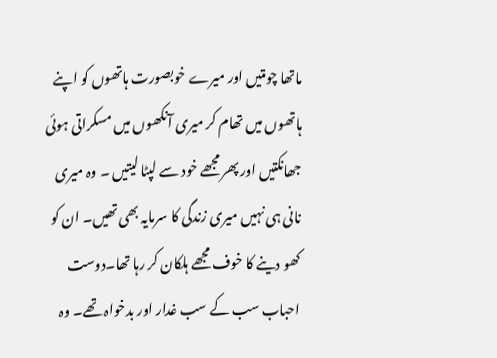ماتھا چومتیں اور میرے خوبصورت ہاتھوں کو اپنے ہاتھوں میں تھام کر میری آنکھوں میں مسکراتی ہوئی جھانکتیں اور پھر مجھے خود سے لپٹا لیتیں ۔ وہ میری نانی ہی نہیں میری زندگی کا سرمایہ بھی تھیں۔ ان کو کھو دینے کا خوف مجھے ہلکان کر رہا تھا۔دوست احباب سب کے سب غدار اور بدخواہ تھے۔ وہ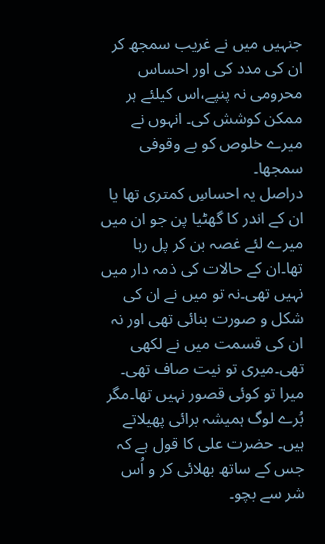جنہیں میں نے غریب سمجھ کر ان کی مدد کی اور احساس محرومی نہ پنپے،اس کیلئے ہر ممکن کوشش کی۔ انہوں نے میرے خلوص کو بے وقوفی سمجھا۔
دراصل یہ احساسِ کمتری تھا یا ان کے اندر کا گھٹیا پن جو ان میں میرے لئے غصہ بن کر پل رہا تھا۔ان کے حالات کی ذمہ دار میں نہیں تھی۔نہ تو میں نے ان کی شکل و صورت بنائی تھی اور نہ ان کی قسمت میں نے لکھی تھی۔میری تو نیت صاف تھی۔ میرا تو کوئی قصور نہیں تھا۔مگر بُرے لوگ ہمیشہ برائی پھیلاتے ہیں۔ حضرت علی کا قول ہے کہ جس کے ساتھ بھلائی کر و اُس شر سے بچو۔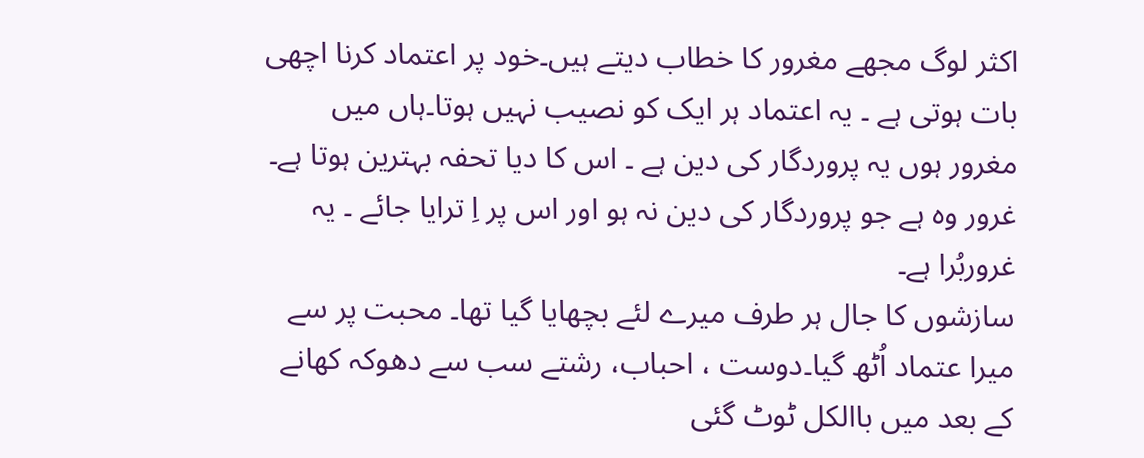اکثر لوگ مجھے مغرور کا خطاب دیتے ہیں۔خود پر اعتماد کرنا اچھی بات ہوتی ہے ۔ یہ اعتماد ہر ایک کو نصیب نہیں ہوتا۔ہاں میں مغرور ہوں یہ پروردگار کی دین ہے ۔ اس کا دیا تحفہ بہترین ہوتا ہے۔ غرور وہ ہے جو پروردگار کی دین نہ ہو اور اس پر اِ ترایا جائے ۔ یہ غروربُرا ہے۔
سازشوں کا جال ہر طرف میرے لئے بچھایا گیا تھا۔ محبت پر سے میرا عتماد اُٹھ گیا۔دوست ، احباب، رشتے سب سے دھوکہ کھانے کے بعد میں باالکل ٹوٹ گئی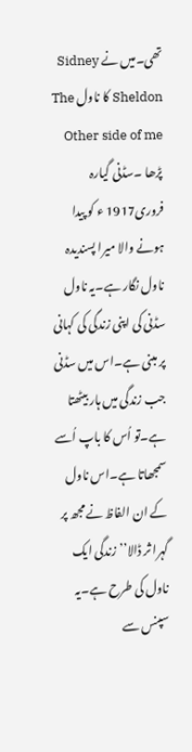تھی۔میں نے Sidney Sheldon کا ناول The Other side of me پڑھا ۔سڈنی گیارہ فروری1917 ء کو پیدا ہونے والا میرا پسندیدہ ناول نگار ہے۔یہ ناول سڈنی کی اپنی زندگی کی کہانی پر مبنی ہے۔اس میں سڈنی جب زندگی میں ہار بیٹھتا ہے۔تو اُس کا باپ اُسے سمجھاتا ہے۔اس ناول کے ان الفاظ نے مجھ پر گہرا ثر ڈالا’’ زندگی ایک ناول کی طرح ہے۔یہ سپنس سے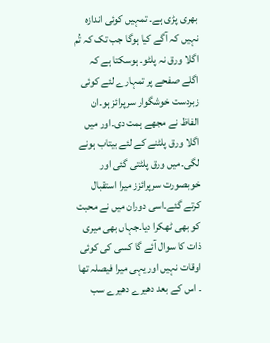بھری پڑی ہے۔ تمہیں کوئی اندازہ نہیں کہ آگے کیا ہوگا جب تک کہ تُم اگلا ورق نہ پلٹو۔ ہوسکتا ہے کہ اگلے صفحے پر تمہارے لئے کوئی زبردست خوشگوار سرپرائز ہو۔ان الفاظ نے مجھے ہمت دی۔اور میں اگلا ورق پلٹنے کے لئے بیتاب ہونے لگی۔میں ورق پلٹتی گئی اور خوبصورت سرپرائزز میرا استقبال کرتے گئے۔اسی دوران میں نے محبت کو بھی ٹھکرا دیا۔جہاں بھی میری ذات کا سوال آئے گا کسی کی کوئی اوقات نہیں اور یہی میرا فیصلہ تھا ۔ اس کے بعد دھیرے دھیرے سب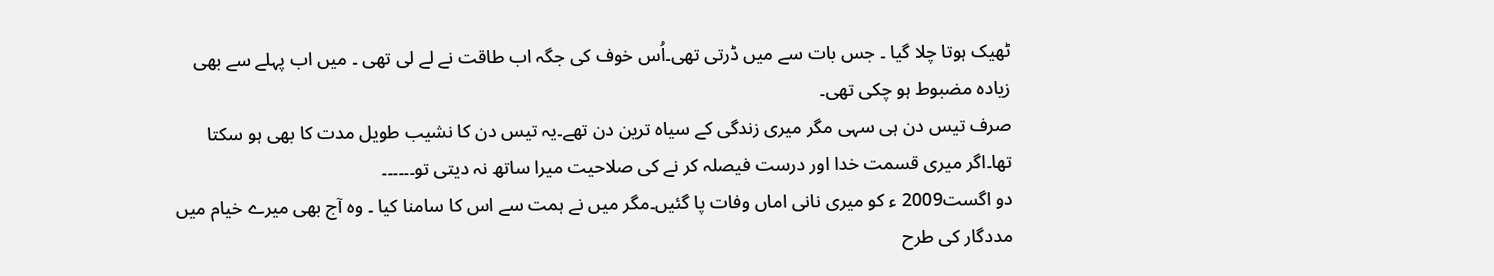ٹھیک ہوتا چلا گیا ۔ جس بات سے میں ڈرتی تھی۔اُس خوف کی جگہ اب طاقت نے لے لی تھی ۔ میں اب پہلے سے بھی زیادہ مضبوط ہو چکی تھی۔
صرف تیس دن ہی سہی مگر میری زندگی کے سیاہ ترین دن تھے۔یہ تیس دن کا نشیب طویل مدت کا بھی ہو سکتا تھا۔اگر میری قسمت خدا اور درست فیصلہ کر نے کی صلاحیت میرا ساتھ نہ دیتی تو۔۔۔۔۔۔
دو اگست2009 ء کو میری نانی اماں وفات پا گئیں۔مگر میں نے ہمت سے اس کا سامنا کیا ۔ وہ آج بھی میرے خیام میں مددگار کی طرح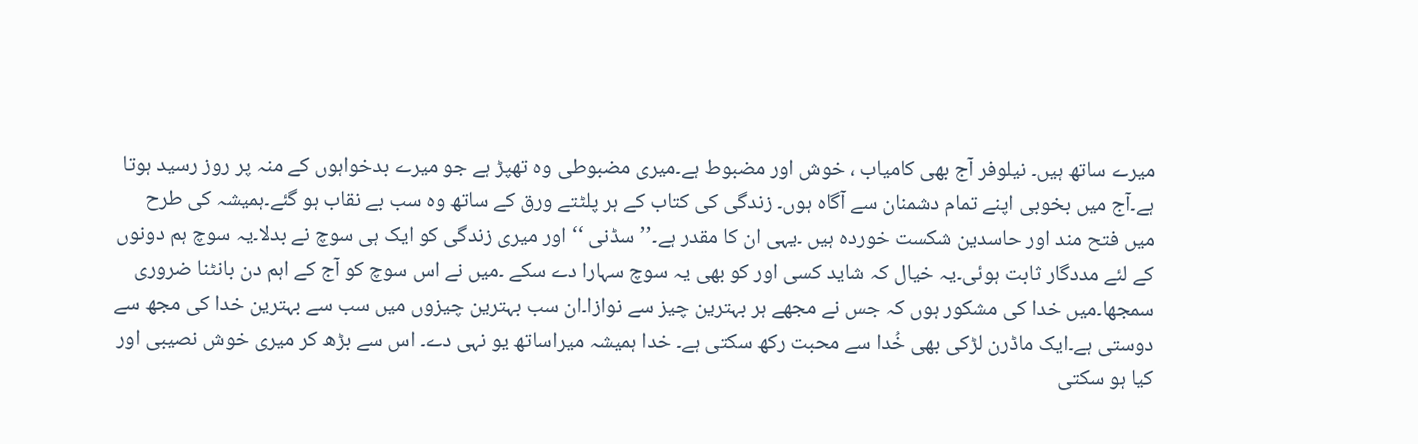میرے ساتھ ہیں۔ نیلوفر آج بھی کامیاب ، خوش اور مضبوط ہے۔میری مضبوطی وہ تھپڑ ہے جو میرے بدخواہوں کے منہ پر روز رسید ہوتا ہے۔آج میں بخوبی اپنے تمام دشمنان سے آگاہ ہوں۔ زندگی کی کتاب کے ہر پلٹتے ورق کے ساتھ وہ سب بے نقاب ہو گئے۔ہمیشہ کی طرح میں فتح مند اور حاسدین شکست خوردہ ہیں ۔یہی ان کا مقدر ہے۔’’سڈنی ‘‘ اور میری زندگی کو ایک ہی سوچ نے بدلا۔یہ سوچ ہم دونوں کے لئے مددگار ثابت ہوئی۔یہ خیال کہ شاید کسی اور کو بھی یہ سوچ سہارا دے سکے ۔میں نے اس سوچ کو آج کے اہم دن بانٹنا ضروری سمجھا۔میں خدا کی مشکور ہوں کہ جس نے مجھے ہر بہترین چیز سے نوازا۔ان سب بہترین چیزوں میں سب سے بہترین خدا کی مجھ سے دوستی ہے۔ایک ماڈرن لڑکی بھی خُدا سے محبت رکھ سکتی ہے۔ خدا ہمیشہ میراساتھ یو نہی دے۔ اس سے بڑھ کر میری خوش نصیبی اور کیا ہو سکتی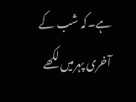ہے۔کہ شب کے آخری پہرمیں لکھے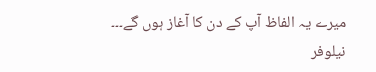میرے یہ الفاظ آپ کے دن کا آغاز ہوں گے۔۔۔ نیلوفر